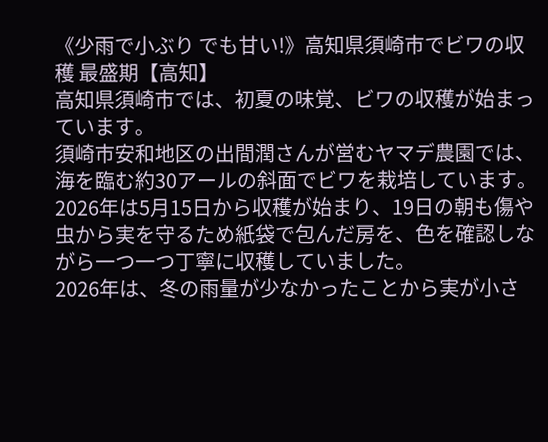《少雨で小ぶり でも甘い!》高知県須崎市でビワの収穫 最盛期【高知】
高知県須崎市では、初夏の味覚、ビワの収穫が始まっています。
須崎市安和地区の出間潤さんが営むヤマデ農園では、海を臨む約30アールの斜面でビワを栽培しています。
2026年は5月15日から収穫が始まり、19日の朝も傷や虫から実を守るため紙袋で包んだ房を、色を確認しながら一つ一つ丁寧に収穫していました。
2026年は、冬の雨量が少なかったことから実が小さ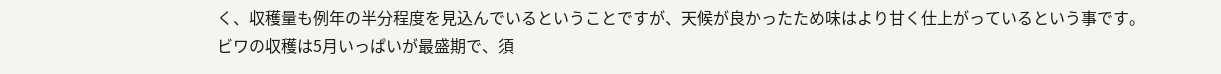く、収穫量も例年の半分程度を見込んでいるということですが、天候が良かったため味はより甘く仕上がっているという事です。
ビワの収穫は5月いっぱいが最盛期で、須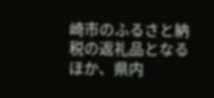崎市のふるさと納税の返礼品となるほか、県内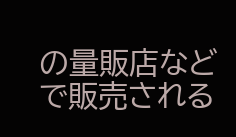の量販店などで販売される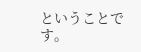ということです。